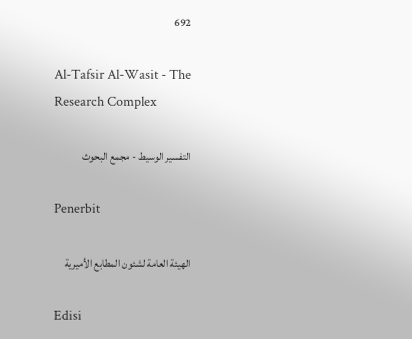692

Al-Tafsir Al-Wasit - The Research Complex

التفسير الوسيط - مجمع البحوث

Penerbit

الهيئة العامة لشئون المطابع الأميرية

Edisi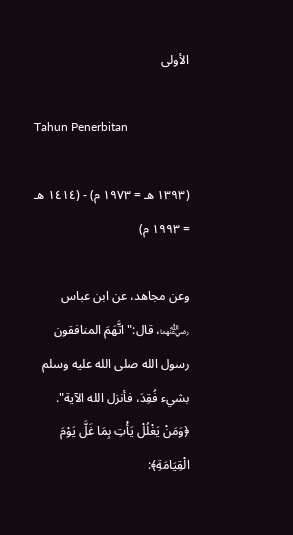الأولى

Tahun Penerbitan

(١٣٩٣ هـ = ١٩٧٣ م) - (١٤١٤ هـ = ١٩٩٣ م)

وعن مجاهد، عن ابن عباس ﵄، قال:"اتَّهَمَ المنافقون رسول الله صلى الله عليه وسلم بشيء فُقِدَ، فأنزل الله الآية".
﴿وَمَنْ يَغْلُلْ يَأْتِ بِمَا غَلَّ يَوْمَ الْقِيَامَةِ﴾: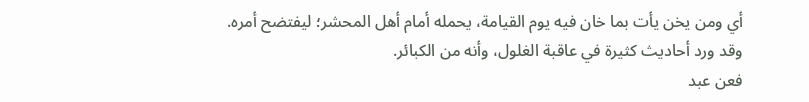أي ومن يخن يأت بما خان فيه يوم القيامة، يحمله أمام أهل المحشر؛ ليفتضح أمره.
وقد ورد أحاديث كثيرة في عاقبة الغلول، وأنه من الكبائر.
فعن عبد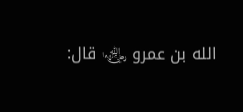الله بن عمرو ﵄ قال: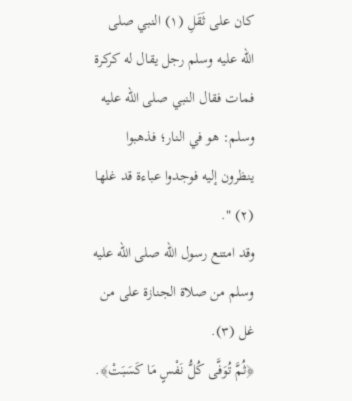كان على ثَقَلِ (١) النبي صلى الله عليه وسلم رجل يقال له كركرة فمات فقال النبي صلى الله عليه وسلم: هو في النار؛ فذهبوا ينظرون إليه فوجدوا عباءة قد غلها (٢) ".
وقد امتنع رسول الله صلى الله عليه وسلم من صلاة الجنازة على من غل (٣).
﴿ثُمَّ تُوَفَّى كُلُّ نَفْسٍ مَا كَسَبَتْ﴾.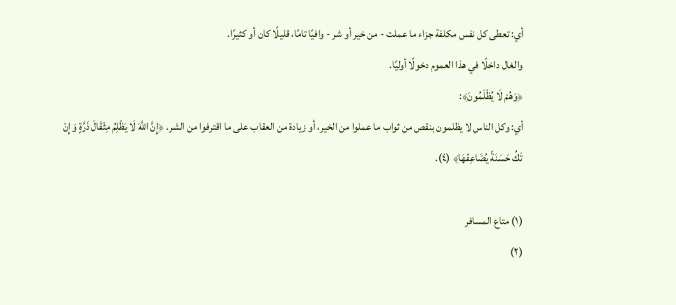أي: تعطى كل نفس مكلفة جزاء ما عملت - من خير أو شر - وافيًا تامًا، قليلًا كان أو كثيرًا.
والغال داخلًا في هذا العموم دخولًا أوليًا.
﴿وَهُمْ لَا يُظْلَمُونَ﴾:
أي: وكل الناس لا يظلمون بنقص من ثواب ما عملوا من الخير، أو زيادة من العقاب على ما اقترفوا من الشر. ﴿إِنَّ اللَّهَ لَا يَظْلِمُ مِثْقَالَ ذَرَّةٍ وَإِنْ تَكُ حَسَنَةً يُضَاعِفْهَا﴾ (٤).

(١) متاع المسافر
(٢)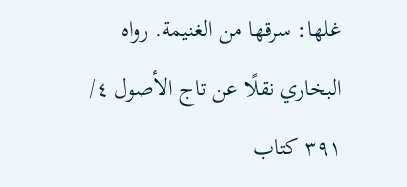غلها: سرقها من الغنيمة. رواه البخاري نقلًا عن تاج الأصول ٤/ ٣٩١ كتاب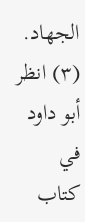الجهاد.
(٣) انظر أبو داود في كتاب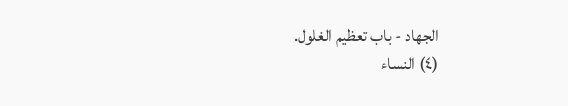الجهاد - باب تعظيم الغلول.
(٤) النساء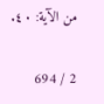من الآية: ٤٠.

2 / 694